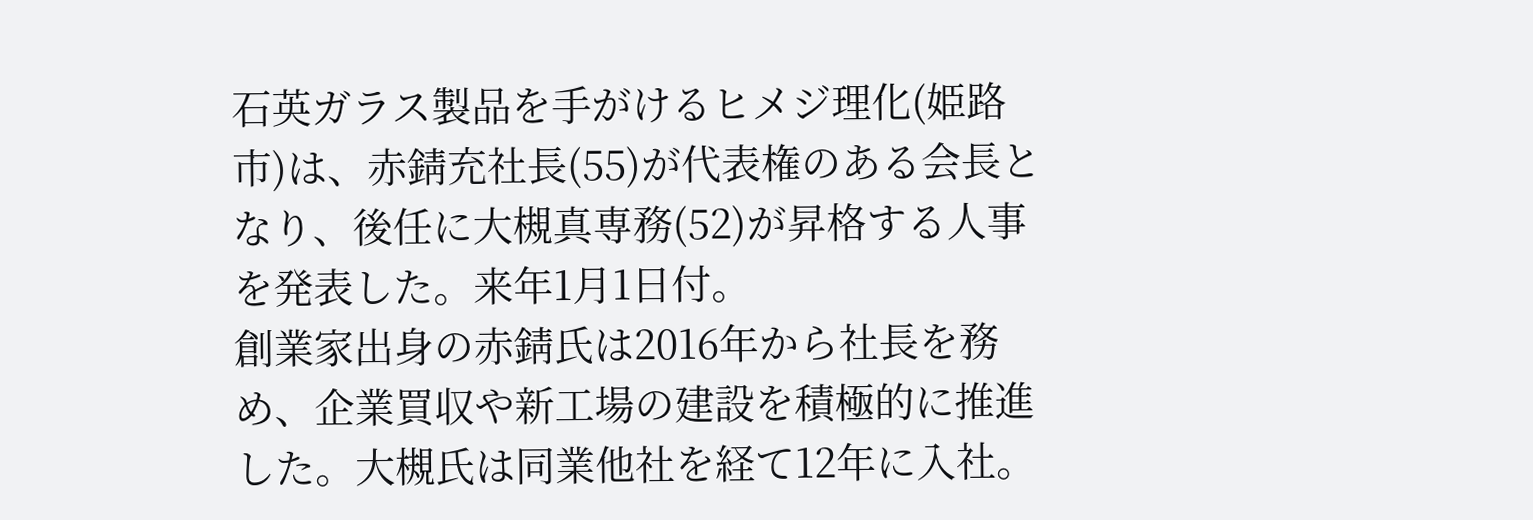石英ガラス製品を手がけるヒメジ理化(姫路市)は、赤錆充社長(55)が代表権のある会長となり、後任に大槻真専務(52)が昇格する人事を発表した。来年1月1日付。
創業家出身の赤錆氏は2016年から社長を務め、企業買収や新工場の建設を積極的に推進した。大槻氏は同業他社を経て12年に入社。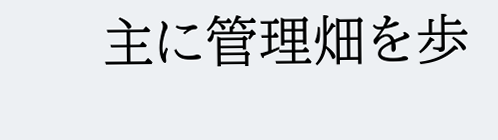主に管理畑を歩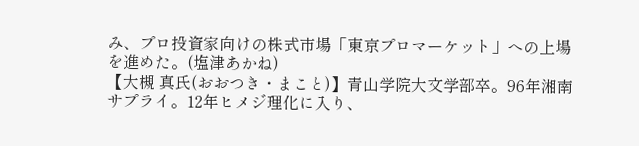み、プロ投資家向けの株式市場「東京プロマーケット」への上場を進めた。(塩津あかね)
【大槻 真氏(おおつき・まこと)】青山学院大文学部卒。96年湘南サプライ。12年ヒメジ理化に入り、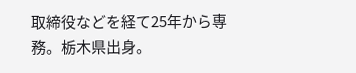取締役などを経て25年から専務。栃木県出身。